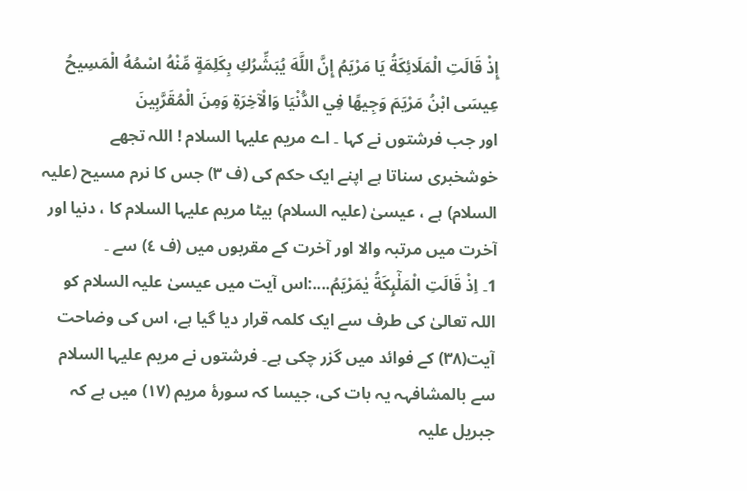إِذْ قَالَتِ الْمَلَائِكَةُ يَا مَرْيَمُ إِنَّ اللَّهَ يُبَشِّرُكِ بِكَلِمَةٍ مِّنْهُ اسْمُهُ الْمَسِيحُ عِيسَى ابْنُ مَرْيَمَ وَجِيهًا فِي الدُّنْيَا وَالْآخِرَةِ وَمِنَ الْمُقَرَّبِينَ
اور جب فرشتوں نے کہا ۔ اے مریم علیہا السلام ! اللہ تجھے خوشخبری سناتا ہے اپنے ایک حکم کی (ف ٣) جس کا نرم مسیح (علیہ السلام) ہے ، عیسیٰ (علیہ السلام) بیٹا مریم علیہا السلام کا ، دنیا اور آخرت میں مرتبہ والا اور آخرت کے مقربوں میں (ف ٤) سے ۔
1۔ اِذْ قَالَتِ الْمَلٰٓىِٕكَةُ يٰمَرْيَمُ....:اس آیت میں عیسیٰ علیہ السلام کو اللہ تعالیٰ کی طرف سے ایک کلمہ قرار دیا گیا ہے، اس کی وضاحت آیت(۳۸) کے فوائد میں گزر چکی ہے۔ فرشتوں نے مریم علیہا السلام سے بالمشافہہ یہ بات کی، جیسا کہ سورۂ مریم (۱۷) میں ہے کہ جبریل علیہ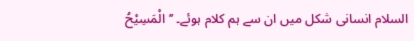السلام انسانی شکل میں ان سے ہم کلام ہوئے۔ ’’الْمَسِيْحُ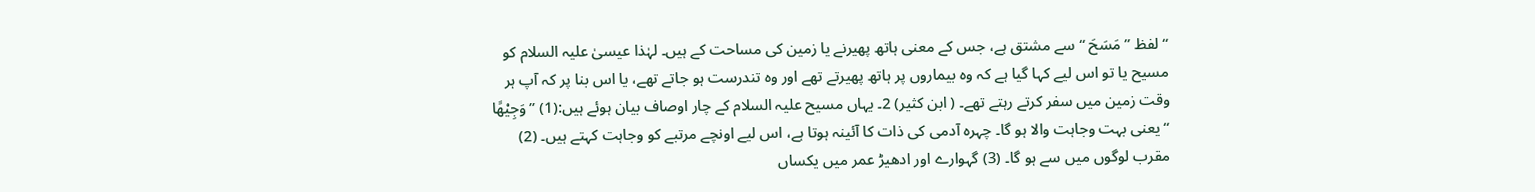‘‘ لفظ ’’مَسَحَ ‘‘ سے مشتق ہے، جس کے معنی ہاتھ پھیرنے یا زمین کی مساحت کے ہیں۔ لہٰذا عیسیٰ علیہ السلام کو مسیح یا تو اس لیے کہا گیا ہے کہ وہ بیماروں پر ہاتھ پھیرتے تھے اور وہ تندرست ہو جاتے تھے، یا اس بنا پر کہ آپ ہر وقت زمین میں سفر کرتے رہتے تھے۔ ( ابن کثیر) 2۔ یہاں مسیح علیہ السلام کے چار اوصاف بیان ہوئے ہیں:(1) ’’وَجِيْهًا ‘‘ یعنی بہت وجاہت والا ہو گا۔ چہرہ آدمی کی ذات کا آئینہ ہوتا ہے، اس لیے اونچے مرتبے کو وجاہت کہتے ہیں۔ (2) مقرب لوگوں میں سے ہو گا۔ (3) گہوارے اور ادھیڑ عمر میں یکساں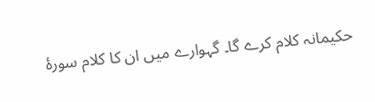حکیمانہ کلام کرے گا۔ گہوارے میں ان کا کلام سورۂ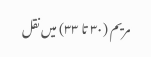مریم (۳۰ تا ۳۳) میں نقل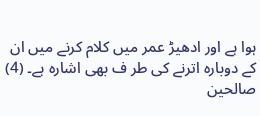ہوا ہے اور ادھیڑ عمر میں کلام کرنے میں ان کے دوبارہ اترنے کی طر ف بھی اشارہ ہے۔ (4) صالحین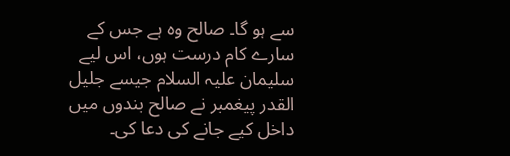سے ہو گا۔ صالح وہ ہے جس کے سارے کام درست ہوں، اس لیے سلیمان علیہ السلام جیسے جلیل القدر پیغمبر نے صالح بندوں میں داخل کیے جانے کی دعا کی۔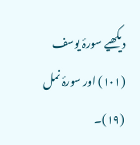دیکھیے سورۂ یوسف (۱۰۱) اور سورۂ نمل (۱۹)۔